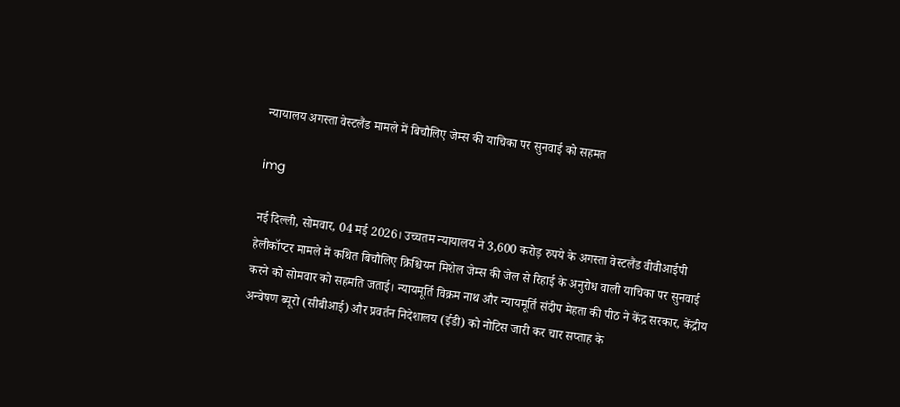न्यायालय अगस्ता वेस्टलैंड मामले में बिचौलिए जेम्स की याचिका पर सुनवाई को सहमत

img

नई दिल्ली, सोमवार, 04 मई 2026। उच्चतम न्यायालय ने 3,600 करोड़ रुपये के अगस्ता वेस्टलैंड वीवीआईपी हेलीकॉप्टर मामले में कथित बिचौलिए क्रिश्चियन मिशेल जेम्स की जेल से रिहाई के अनुरोध वाली याचिका पर सुनवाई करने को सोमवार को सहमति जताई। न्यायमूर्ति विक्रम नाथ और न्यायमूर्ति संदीप मेहता की पीठ ने केंद्र सरकार, केंद्रीय अन्वेषण ब्यूरो (सीबीआई) और प्रवर्तन निदेशालय (ईडी) को नोटिस जारी कर चार सप्ताह के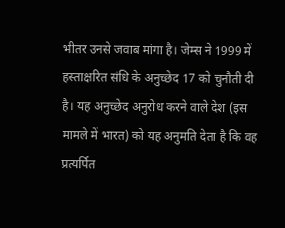भीतर उनसे जवाब मांगा है। जेम्स ने 1999 में हस्ताक्षरित संधि के अनुच्छेद 17 को चुनौती दी है। यह अनुच्छेद अनुरोध करने वाले देश (इस मामले में भारत) को यह अनुमति देता है कि वह प्रत्यर्पित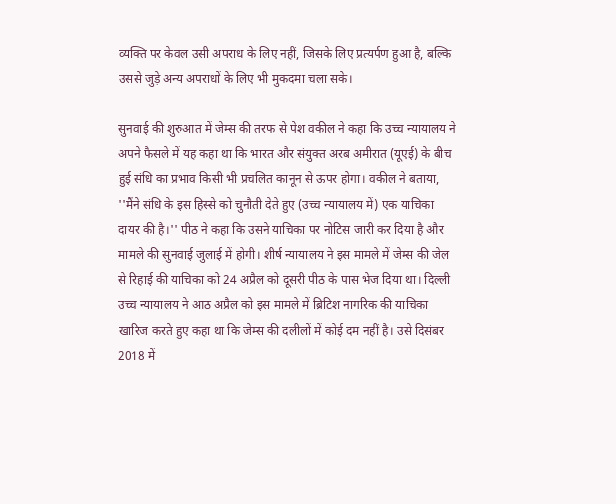व्यक्ति पर केवल उसी अपराध के लिए नहीं, जिसके लिए प्रत्यर्पण हुआ है, बल्कि उससे जुड़े अन्य अपराधों के लिए भी मुकदमा चला सके।

सुनवाई की शुरुआत में जेम्स की तरफ से पेश वकील ने कहा कि उच्च न्यायालय ने अपने फैसले में यह कहा था कि भारत और संयुक्त अरब अमीरात (यूएई) के बीच हुई संधि का प्रभाव किसी भी प्रचलित कानून से ऊपर होगा। वकील ने बताया, ''मैंने संधि के इस हिस्से को चुनौती देते हुए (उच्च न्यायालय में) एक याचिका दायर की है।'' पीठ ने कहा कि उसने याचिका पर नोटिस जारी कर दिया है और मामले की सुनवाई जुलाई में होगी। शीर्ष न्यायालय ने इस मामले में जेम्स की जेल से रिहाई की याचिका को 24 अप्रैल को दूसरी पीठ के पास भेज दिया था। दिल्ली उच्च न्यायालय ने आठ अप्रैल को इस मामले में ब्रिटिश नागरिक की याचिका खारिज करते हुए कहा था कि जेम्स की दलीलों में कोई दम नहीं है। उसे दिसंबर 2018 में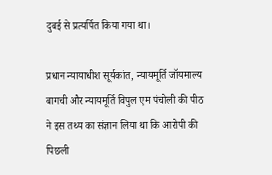दुबई से प्रत्यर्पित किया गया था।

प्रधान न्यायाधीश सूर्यकांत, न्यायमूर्ति जॉयमाल्य बागची और न्यायमूर्ति विपुल एम पंचोली की पीठ ने इस तथ्य का संज्ञान लिया था कि आरोपी की पिछली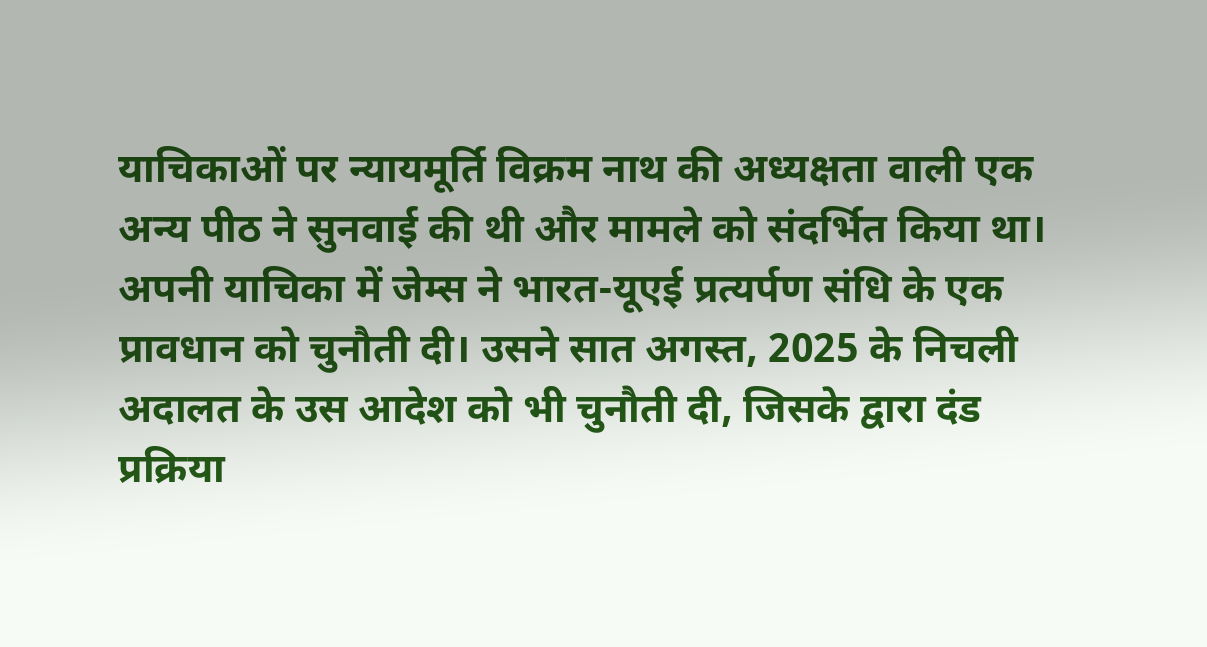याचिकाओं पर न्यायमूर्ति विक्रम नाथ की अध्यक्षता वाली एक अन्य पीठ ने सुनवाई की थी और मामले को संदर्भित किया था। अपनी याचिका में जेम्स ने भारत-यूएई प्रत्यर्पण संधि के एक प्रावधान को चुनौती दी। उसने सात अगस्त, 2025 के निचली अदालत के उस आदेश को भी चुनौती दी, जिसके द्वारा दंड प्रक्रिया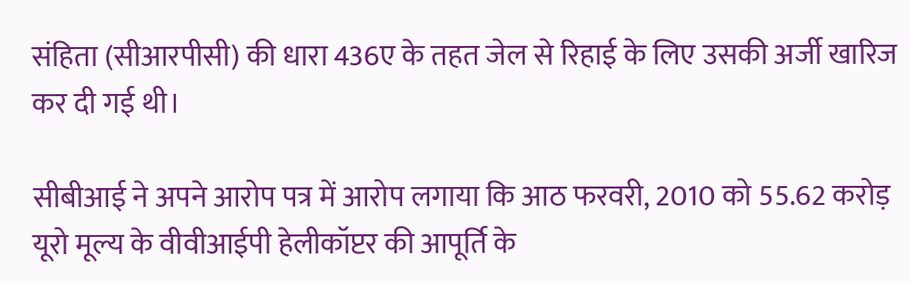संहिता (सीआरपीसी) की धारा 436ए के तहत जेल से रिहाई के लिए उसकी अर्जी खारिज कर दी गई थी।

सीबीआई ने अपने आरोप पत्र में आरोप लगाया कि आठ फरवरी, 2010 को 55.62 करोड़ यूरो मूल्य के वीवीआईपी हेलीकॉप्टर की आपूर्ति के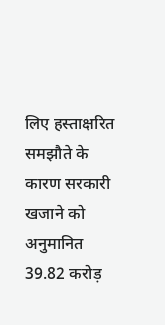लिए हस्ताक्षरित समझौते के कारण सरकारी खजाने को अनुमानित 39.82 करोड़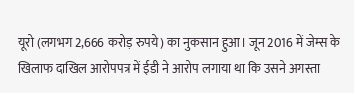यूरो (लगभग 2,666 करोड़ रुपये) का नुकसान हुआ। जून 2016 में जेम्स के खिलाफ दाखिल आरोपपत्र में ईडी ने आरोप लगाया था कि उसने अगस्ता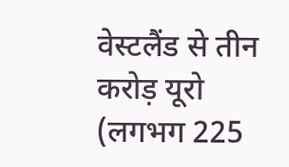वेस्टलैंड से तीन करोड़ यूरो (लगभग 225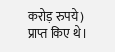करोड़ रुपये) प्राप्त किए थे।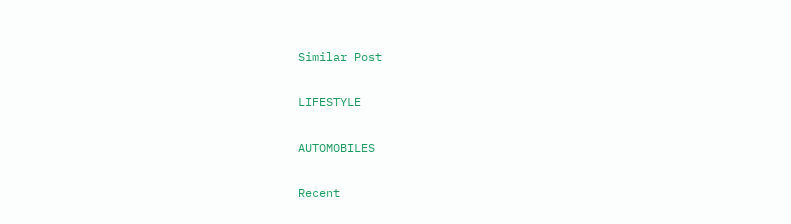Similar Post

LIFESTYLE

AUTOMOBILES

Recent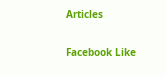Articles

Facebook Like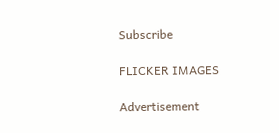Subscribe

FLICKER IMAGES

Advertisement